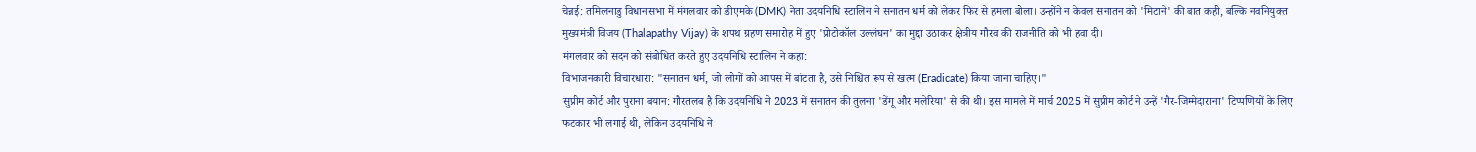चेन्नई: तमिलनाडु विधानसभा में मंगलवार को डीएमके (DMK) नेता उदयनिधि स्टालिन ने सनातन धर्म को लेकर फिर से हमला बोला। उन्होंने न केवल सनातन को 'मिटाने' की बात कही, बल्कि नवनियुक्त मुख्यमंत्री विजय (Thalapathy Vijay) के शपथ ग्रहण समारोह में हुए 'प्रोटोकॉल उल्लंघन' का मुद्दा उठाकर क्षेत्रीय गौरव की राजनीति को भी हवा दी।
मंगलवार को सदन को संबोधित करते हुए उदयनिधि स्टालिन ने कहा:
विभाजनकारी विचारधारा: "सनातन धर्म, जो लोगों को आपस में बांटता है, उसे निश्चित रूप से खत्म (Eradicate) किया जाना चाहिए।"
सुप्रीम कोर्ट और पुराना बयान: गौरतलब है कि उदयनिधि ने 2023 में सनातन की तुलना 'डेंगू और मलेरिया' से की थी। इस मामले में मार्च 2025 में सुप्रीम कोर्ट ने उन्हें 'गैर-जिम्मेदाराना' टिप्पणियों के लिए फटकार भी लगाई थी, लेकिन उदयनिधि ने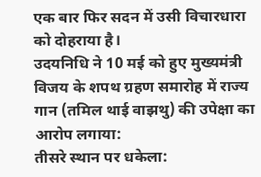एक बार फिर सदन में उसी विचारधारा को दोहराया है।
उदयनिधि ने 10 मई को हुए मुख्यमंत्री विजय के शपथ ग्रहण समारोह में राज्य गान (तमिल थाई वाझथु) की उपेक्षा का आरोप लगाया:
तीसरे स्थान पर धकेला: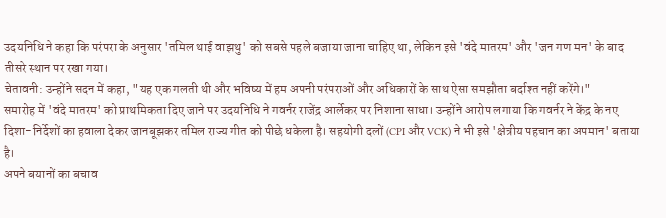उदयनिधि ने कहा कि परंपरा के अनुसार 'तमिल थाई वाझथु' को सबसे पहले बजाया जाना चाहिए था, लेकिन इसे 'वंदे मातरम' और 'जन गण मन' के बाद तीसरे स्थान पर रखा गया।
चेतावनी: उन्होंने सदन में कहा, "यह एक गलती थी और भविष्य में हम अपनी परंपराओं और अधिकारों के साथ ऐसा समझौता बर्दाश्त नहीं करेंगे।"
समारोह में 'वंदे मातरम' को प्राथमिकता दिए जाने पर उदयनिधि ने गवर्नर राजेंद्र आर्लेकर पर निशाना साधा। उन्होंने आरोप लगाया कि गवर्नर ने केंद्र के नए दिशा-निर्देशों का हवाला देकर जानबूझकर तमिल राज्य गीत को पीछे धकेला है। सहयोगी दलों (CPI और VCK) ने भी इसे 'क्षेत्रीय पहचान का अपमान' बताया है।
अपने बयानों का बचाव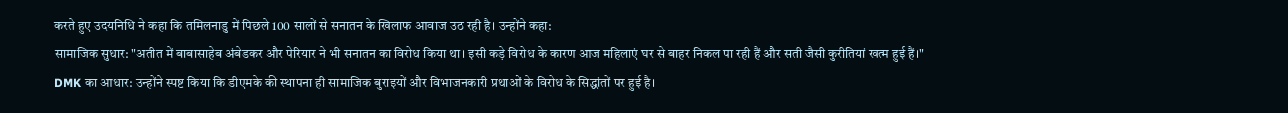करते हुए उदयनिधि ने कहा कि तमिलनाडु में पिछले 100 सालों से सनातन के खिलाफ आवाज उठ रही है। उन्होंने कहा:
सामाजिक सुधार: "अतीत में बाबासाहेब अंबेडकर और पेरियार ने भी सनातन का विरोध किया था। इसी कड़े विरोध के कारण आज महिलाएं घर से बाहर निकल पा रही हैं और सती जैसी कुरीतियां खत्म हुई हैं।"
DMK का आधार: उन्होंने स्पष्ट किया कि डीएमके की स्थापना ही सामाजिक बुराइयों और विभाजनकारी प्रथाओं के विरोध के सिद्धांतों पर हुई है।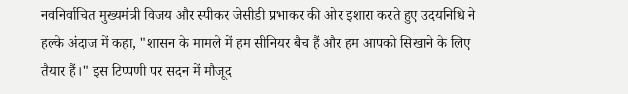नवनिर्वाचित मुख्यमंत्री विजय और स्पीकर जेसीडी प्रभाकर की ओर इशारा करते हुए उदयनिधि ने हल्के अंदाज में कहा, "शासन के मामले में हम सीनियर बैच हैं और हम आपको सिखाने के लिए तैयार हैं।" इस टिप्पणी पर सदन में मौजूद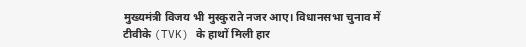मुख्यमंत्री विजय भी मुस्कुराते नजर आए। विधानसभा चुनाव में टीवीके (TVK) के हाथों मिली हार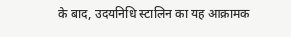के बाद, उदयनिधि स्टालिन का यह आक्रामक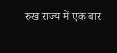रुख राज्य में एक बार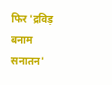फिर 'द्रविड़ बनाम सनातन'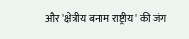और 'क्षेत्रीय बनाम राष्ट्रीय' की जंग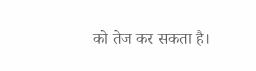को तेज कर सकता है।